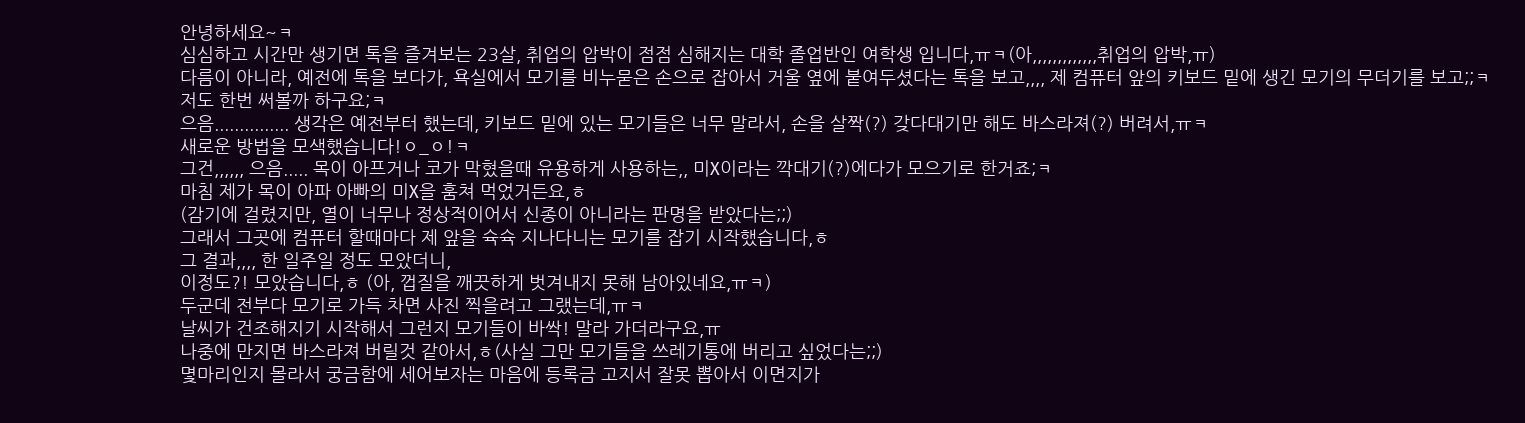안녕하세요~ㅋ
심심하고 시간만 생기면 톡을 즐겨보는 23살, 취업의 압박이 점점 심해지는 대학 졸업반인 여학생 입니다,ㅠㅋ(아,,,,,,,,,,,,,취업의 압박,ㅠ)
다름이 아니라, 예전에 톡을 보다가, 욕실에서 모기를 비누묻은 손으로 잡아서 거울 옆에 붙여두셨다는 톡을 보고,,,, 제 컴퓨터 앞의 키보드 밑에 생긴 모기의 무더기를 보고;;ㅋ
저도 한번 써볼까 하구요;ㅋ
으음............... 생각은 예전부터 했는데, 키보드 밑에 있는 모기들은 너무 말라서, 손을 살짝(?) 갖다대기만 해도 바스라져(?) 버려서,ㅠㅋ
새로운 방법을 모색했습니다!ㅇ_ㅇ!ㅋ
그건,,,,,, 으음..... 목이 아프거나 코가 막혔을때 유용하게 사용하는,, 미X이라는 깍대기(?)에다가 모으기로 한거죠;ㅋ
마침 제가 목이 아파 아빠의 미X을 훔쳐 먹었거든요,ㅎ
(감기에 걸렸지만, 열이 너무나 정상적이어서 신종이 아니라는 판명을 받았다는;;)
그래서 그곳에 컴퓨터 할때마다 제 앞을 슉슉 지나다니는 모기를 잡기 시작했습니다,ㅎ
그 결과,,,, 한 일주일 정도 모았더니,
이정도?! 모았습니다,ㅎ (아, 껍질을 깨끗하게 벗겨내지 못해 남아있네요,ㅠㅋ)
두군데 전부다 모기로 가득 차면 사진 찍을려고 그랬는데,ㅠㅋ
날씨가 건조해지기 시작해서 그런지 모기들이 바싹! 말라 가더라구요,ㅠ
나중에 만지면 바스라져 버릴것 같아서,ㅎ(사실 그만 모기들을 쓰레기통에 버리고 싶었다는;;)
몇마리인지 몰라서 궁금함에 세어보자는 마음에 등록금 고지서 잘못 뽑아서 이면지가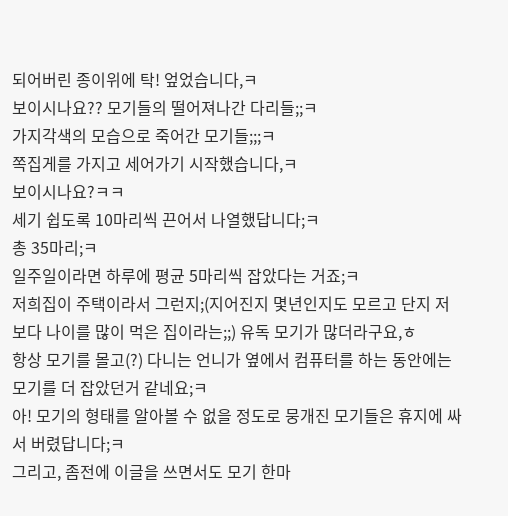되어버린 종이위에 탁! 엎었습니다,ㅋ
보이시나요?? 모기들의 떨어져나간 다리들;;ㅋ
가지각색의 모습으로 죽어간 모기들;;;ㅋ
쪽집게를 가지고 세어가기 시작했습니다,ㅋ
보이시나요?ㅋㅋ
세기 쉽도록 10마리씩 끈어서 나열했답니다;ㅋ
총 35마리;ㅋ
일주일이라면 하루에 평균 5마리씩 잡았다는 거죠;ㅋ
저희집이 주택이라서 그런지;(지어진지 몇년인지도 모르고 단지 저보다 나이를 많이 먹은 집이라는;;) 유독 모기가 많더라구요,ㅎ
항상 모기를 몰고(?) 다니는 언니가 옆에서 컴퓨터를 하는 동안에는 모기를 더 잡았던거 같네요;ㅋ
아! 모기의 형태를 알아볼 수 없을 정도로 뭉개진 모기들은 휴지에 싸서 버렸답니다;ㅋ
그리고, 좀전에 이글을 쓰면서도 모기 한마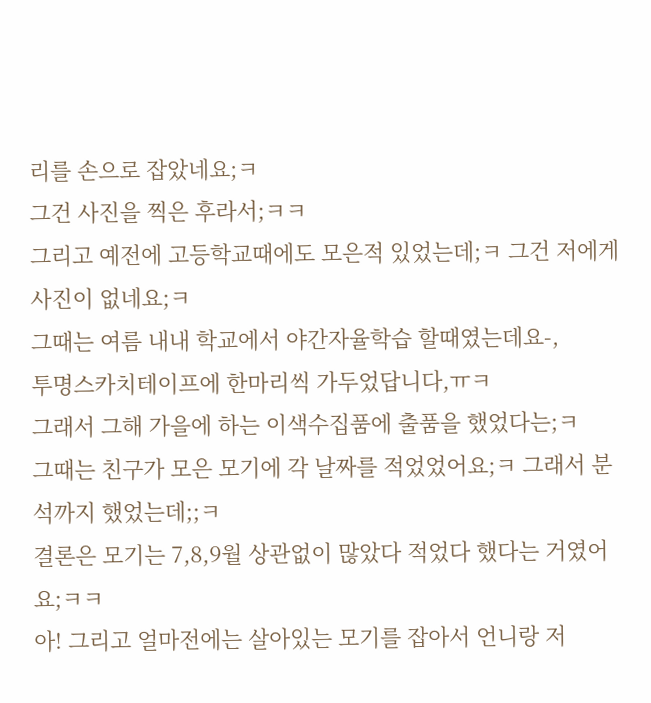리를 손으로 잡았네요;ㅋ
그건 사진을 찍은 후라서;ㅋㅋ
그리고 예전에 고등학교때에도 모은적 있었는데;ㅋ 그건 저에게 사진이 없네요;ㅋ
그때는 여름 내내 학교에서 야간자율학습 할때였는데요-,
투명스카치테이프에 한마리씩 가두었답니다,ㅠㅋ
그래서 그해 가을에 하는 이색수집품에 출품을 했었다는;ㅋ
그때는 친구가 모은 모기에 각 날짜를 적었었어요;ㅋ 그래서 분석까지 했었는데;;ㅋ
결론은 모기는 7,8,9월 상관없이 많았다 적었다 했다는 거였어요;ㅋㅋ
아! 그리고 얼마전에는 살아있는 모기를 잡아서 언니랑 저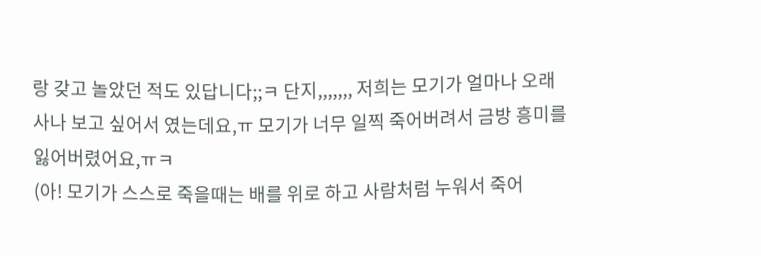랑 갖고 놀았던 적도 있답니다;;ㅋ 단지,,,,,,, 저희는 모기가 얼마나 오래 사나 보고 싶어서 였는데요,ㅠ 모기가 너무 일찍 죽어버려서 금방 흥미를 잃어버렸어요,ㅠㅋ
(아! 모기가 스스로 죽을때는 배를 위로 하고 사람처럼 누워서 죽어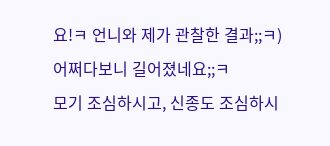요!ㅋ 언니와 제가 관찰한 결과;;ㅋ)
어쩌다보니 길어졌네요;;ㅋ
모기 조심하시고, 신종도 조심하시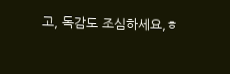고, 독감도 조심하세요,ㅎ